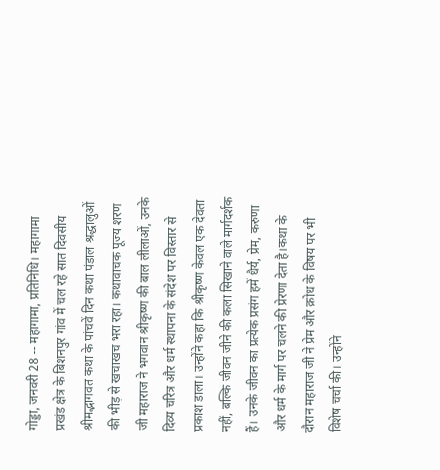गोड्डा, जनवरी 28 -- महागामा, प्रतिनिधि। महागामा प्रखंड क्षेत्र के बिशनपुर गांव में चल रहे सात दिवसीय श्रीमद्भागवत कथा के पांचवें दिन कथा पंडाल श्रद्धालुओं की भीड़ से खचाखच भरा रहा। कथावाचक पूज्य शरण जी महाराज ने भगवान श्रीकृष्ण की बाल लीलाओं, उनके दिव्य चरित्र और धर्म स्थापना के संदेश पर विस्तार से प्रकाश डाला। उन्होंने कहा कि श्रीकृष्ण केवल एक देवता नहीं, बल्कि जीवन जीने की कला सिखाने वाले मार्गदर्शक हैं। उनके जीवन का प्रत्येक प्रसंग हमें धैर्य, प्रेम, करुणा और धर्म के मार्ग पर चलने की प्रेरणा देता है।कथा के दौरान महाराज जी ने प्रेम और क्रोध के विषय पर भी विशेष चर्चा की। उन्होंने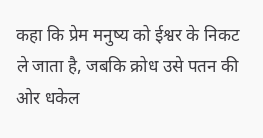कहा कि प्रेम मनुष्य को ईश्वर के निकट ले जाता है, जबकि क्रोध उसे पतन की ओर धकेल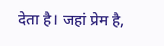देता है। जहां प्रेम है,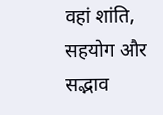वहां शांति, सहयोग और सद्भाव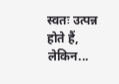स्वतः उत्पन्न होते हैं, लेकिन...